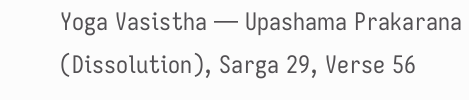Yoga Vasistha — Upashama Prakarana (Dissolution), Sarga 29, Verse 56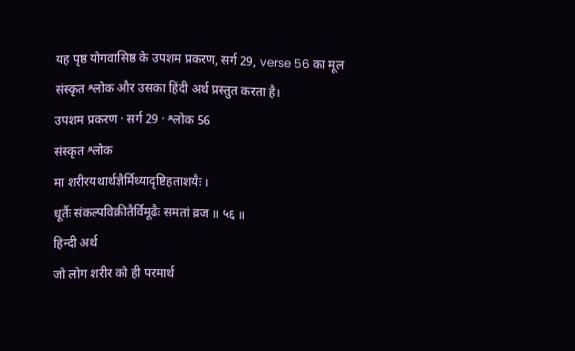यह पृष्ठ योगवासिष्ठ के उपशम प्रकरण, सर्ग 29, verse 56 का मूल संस्कृत श्लोक और उसका हिंदी अर्थ प्रस्तुत करता है।
उपशम प्रकरण · सर्ग 29 · श्लोक 56
संस्कृत श्लोक
मा शरीरयथार्थज्ञैर्मिथ्यादृष्टिहताशयैः ।
धूर्तैः संकल्पविक्रीतैर्विमूढैः समतां व्रज ॥ ५६ ॥
हिन्दी अर्थ
जो लोग शरीर को ही परमार्थ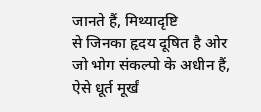जानते हैं, मिथ्यादृष्टि
से जिनका हृदय दूषित है ओर जो भोग संकल्पो के अधीन हैं, ऐसे धूर्त मूर्खं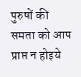पुरुषों की समता को आप
प्राप्त न होइये